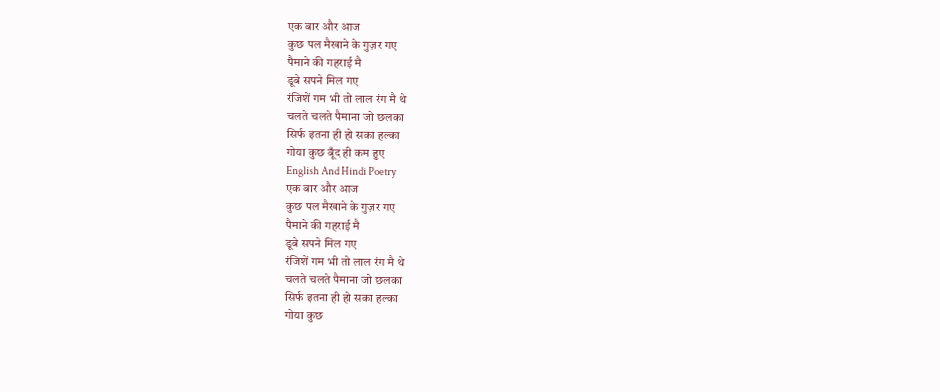एक बार और आज
कुछ पल मैखाने के गुज़र गए
पैमाने की गहराई मै
डूबे सपने मिल गए
रंजिशें गम भी तो लाल रंग मै थे
चलते चलते पैमाना जो छलका
सिर्फ इतना ही हो सका हल्का
गोया कुछ बूँद ही कम हुए
English And Hindi Poetry
एक बार और आज
कुछ पल मैखाने के गुज़र गए
पैमाने की गहराई मै
डूबे सपने मिल गए
रंजिशें गम भी तो लाल रंग मै थे
चलते चलते पैमाना जो छलका
सिर्फ इतना ही हो सका हल्का
गोया कुछ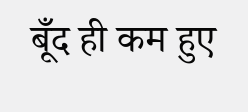बूँद ही कम हुए